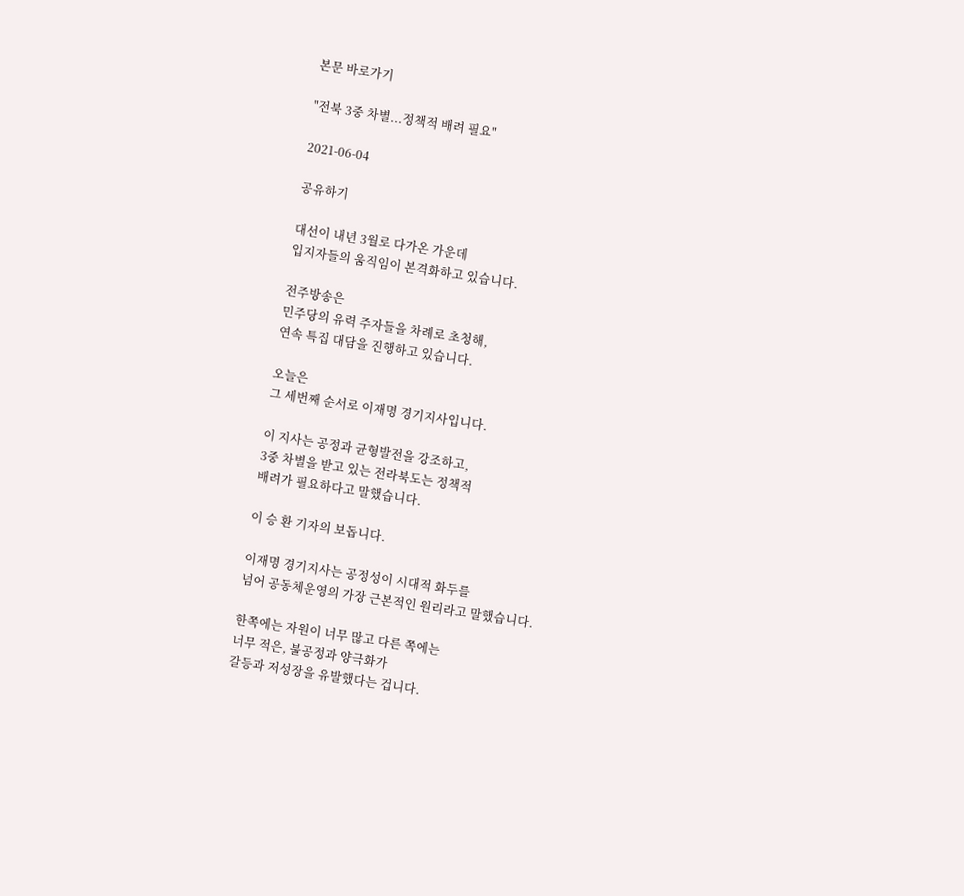본문 바로가기

"전북 3중 차별...정책적 배려 필요"

2021-06-04

공유하기

대선이 내년 3월로 다가온 가운데
입지자들의 움직임이 본격화하고 있습니다.

전주방송은
민주당의 유력 주자들을 차례로 초청해,
연속 특집 대담을 진행하고 있습니다.

오늘은
그 세번째 순서로 이재명 경기지사입니다.

이 지사는 공정과 균형발전을 강조하고,
3중 차별을 받고 있는 전라북도는 정책적
배려가 필요하다고 말했습니다.

이 승 환 기자의 보돕니다.

이재명 경기지사는 공정성이 시대적 화두를
넘어 공동체운영의 가장 근본적인 원리라고 말했습니다.

한쪽에는 자원이 너무 많고 다른 쪽에는
너무 적은, 불공정과 양극화가
갈등과 저성장을 유발했다는 겁니다.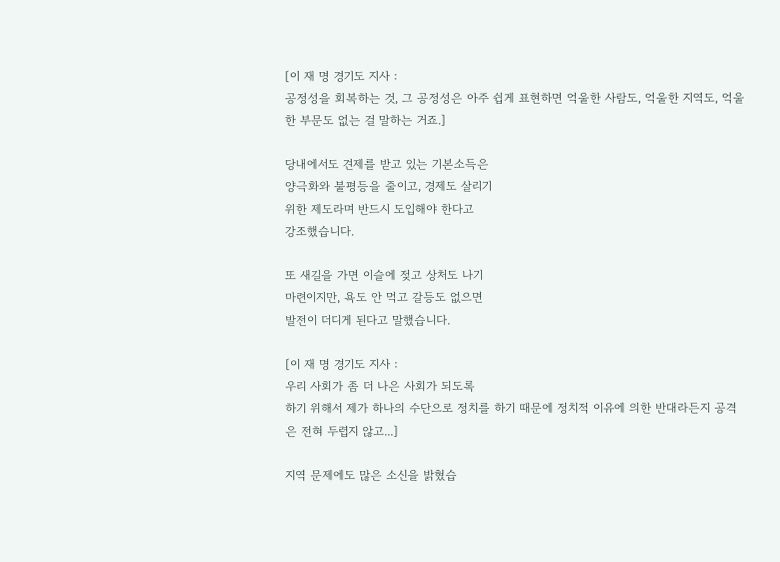[이 재 명 경기도 지사 :
공정성을 회복하는 것, 그 공정성은 아주 쉽게 표현하면 억울한 사람도, 억울한 지역도, 억울한 부문도 없는 걸 말하는 거죠.]

당내에서도 견제를 받고 있는 기본소득은
양극화와 불평등을 줄이고, 경제도 살리기
위한 제도라며 반드시 도입해야 한다고
강조했습니다.

또 새길을 가면 이슬에 젖고 상처도 나기
마련이지만, 욕도 안 먹고 갈등도 없으면
발전이 더디게 된다고 말했습니다.

[이 재 명 경기도 지사 :
우리 사회가 좀 더 나은 사회가 되도록
하기 위해서 제가 하나의 수단으로 정치를 하기 때문에 정치적 이유에 의한 반대라든지 공격은 전혀 두렵지 않고...]

지역 문제에도 많은 소신을 밝혔습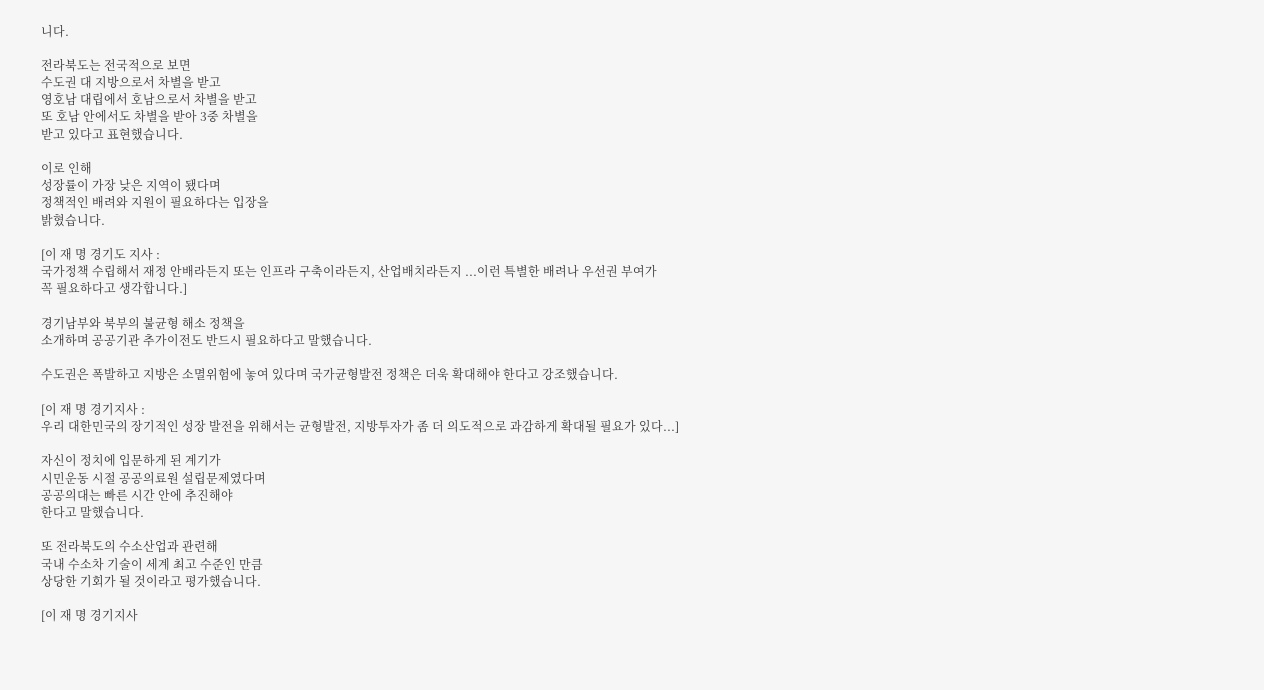니다.

전라북도는 전국적으로 보면
수도권 대 지방으로서 차별을 받고
영호남 대립에서 호남으로서 차별을 받고
또 호남 안에서도 차별을 받아 3중 차별을
받고 있다고 표현했습니다.

이로 인해
성장률이 가장 낮은 지역이 됐다며
정책적인 배려와 지원이 필요하다는 입장을
밝혔습니다.

[이 재 명 경기도 지사 :
국가정책 수립해서 재정 안배라든지 또는 인프라 구축이라든지, 산업배치라든지 ...이런 특별한 배려나 우선권 부여가
꼭 필요하다고 생각합니다.]

경기남부와 북부의 불균형 해소 정책을
소개하며 공공기관 추가이전도 반드시 필요하다고 말했습니다.

수도권은 폭발하고 지방은 소멸위험에 놓여 있다며 국가균형발전 정책은 더욱 확대해야 한다고 강조했습니다.

[이 재 명 경기지사 :
우리 대한민국의 장기적인 성장 발전을 위해서는 균형발전, 지방투자가 좀 더 의도적으로 과감하게 확대될 필요가 있다...]

자신이 정치에 입문하게 된 계기가
시민운동 시절 공공의료원 설립문제였다며
공공의대는 빠른 시간 안에 추진해야
한다고 말했습니다.

또 전라북도의 수소산업과 관련해
국내 수소차 기술이 세계 최고 수준인 만큼
상당한 기회가 될 것이라고 평가했습니다.

[이 재 명 경기지사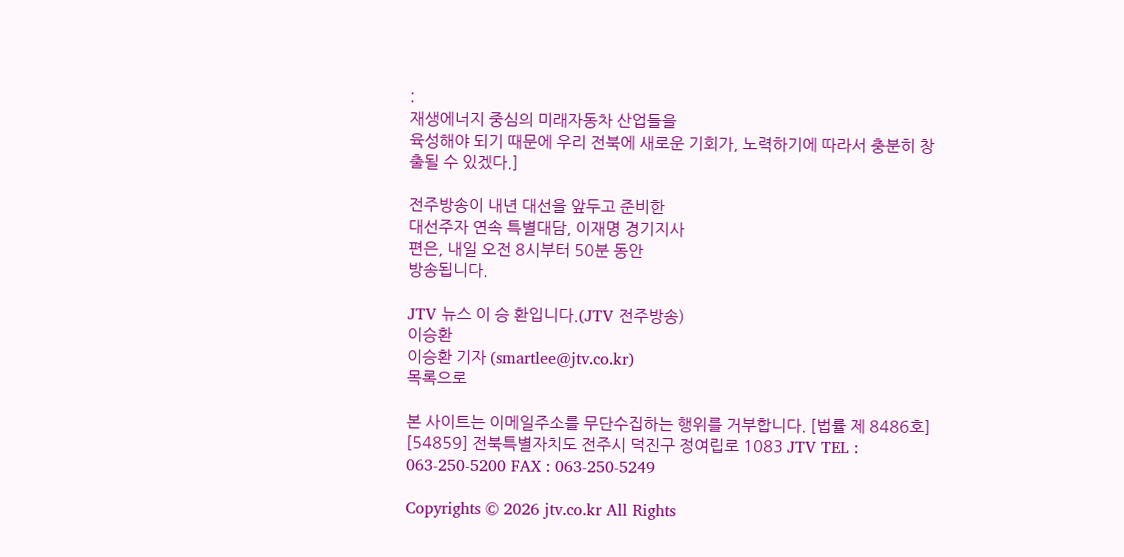:
재생에너지 중심의 미래자동차 산업들을
육성해야 되기 때문에 우리 전북에 새로운 기회가, 노력하기에 따라서 충분히 창출될 수 있겠다.]

전주방송이 내년 대선을 앞두고 준비한
대선주자 연속 특별대담, 이재명 경기지사
편은, 내일 오전 8시부터 50분 동안
방송됩니다.

JTV 뉴스 이 승 환입니다.(JTV 전주방송)
이승환
이승환 기자 (smartlee@jtv.co.kr)
목록으로

본 사이트는 이메일주소를 무단수집하는 행위를 거부합니다. [법률 제 8486호]
[54859] 전북특별자치도 전주시 덕진구 정여립로 1083 JTV TEL : 063-250-5200 FAX : 063-250-5249

Copyrights © 2026 jtv.co.kr All Rights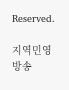Reserved.

지역민영방송